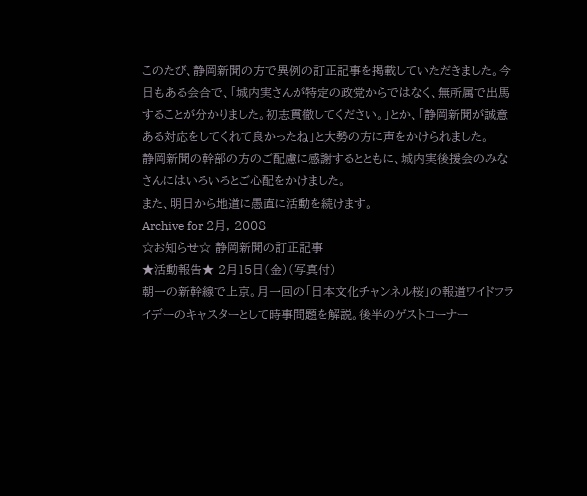このたび、静岡新聞の方で異例の訂正記事を掲載していただきました。今日もある会合で、「城内実さんが特定の政党からではなく、無所属で出馬することが分かりました。初志貫徹してください。」とか、「静岡新聞が誠意ある対応をしてくれて良かったね」と大勢の方に声をかけられました。
静岡新聞の幹部の方のご配慮に感謝するとともに、城内実後援会のみなさんにはいろいろとご心配をかけました。
また、明日から地道に愚直に活動を続けます。
Archive for 2月, 2008
☆お知らせ☆ 静岡新聞の訂正記事
★活動報告★ 2月15日(金)(写真付)
朝一の新幹線で上京。月一回の「日本文化チャンネル桜」の報道ワイドフライデーのキャスターとして時事問題を解説。後半のゲストコーナー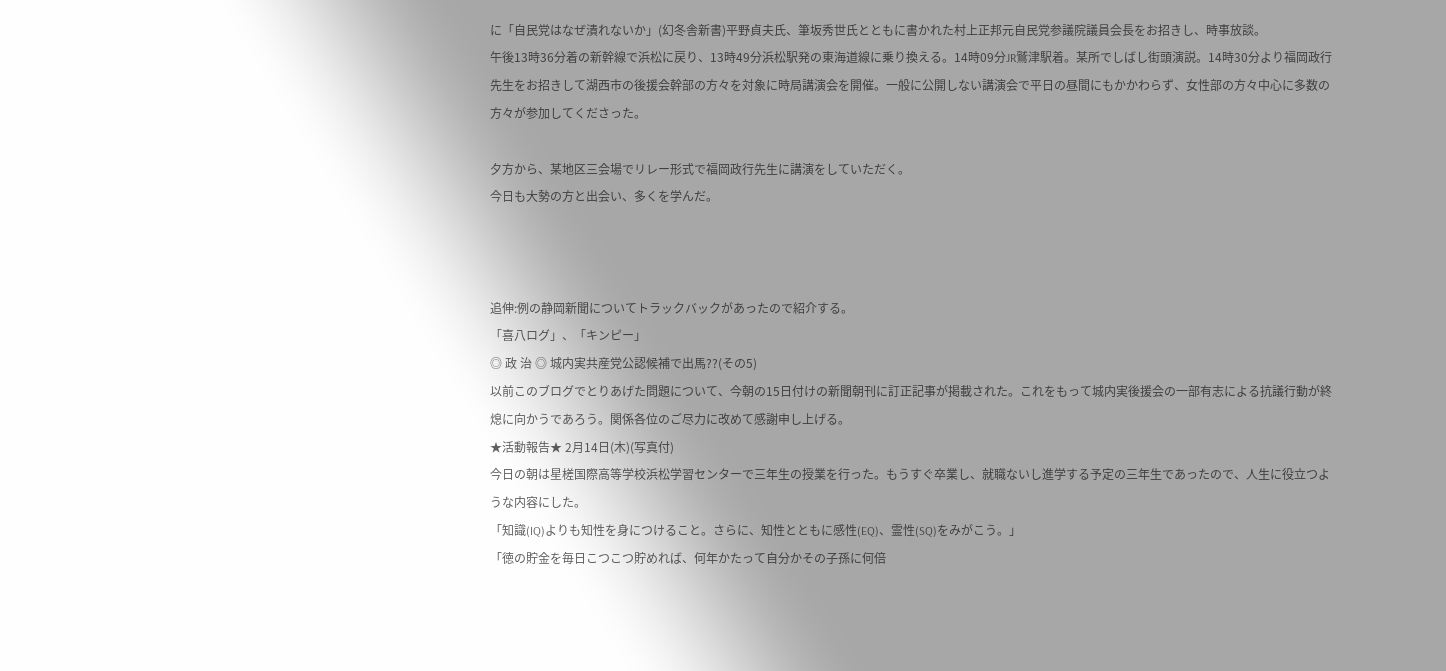に「自民党はなぜ潰れないか」(幻冬舎新書)平野貞夫氏、筆坂秀世氏とともに書かれた村上正邦元自民党参議院議員会長をお招きし、時事放談。
午後13時36分着の新幹線で浜松に戻り、13時49分浜松駅発の東海道線に乗り換える。14時09分JR鷲津駅着。某所でしばし街頭演説。14時30分より福岡政行先生をお招きして湖西市の後援会幹部の方々を対象に時局講演会を開催。一般に公開しない講演会で平日の昼間にもかかわらず、女性部の方々中心に多数の方々が参加してくださった。

夕方から、某地区三会場でリレー形式で福岡政行先生に講演をしていただく。
今日も大勢の方と出会い、多くを学んだ。



追伸:例の静岡新聞についてトラックバックがあったので紹介する。
「喜八ログ」、「キンピー」
◎ 政 治 ◎ 城内実共産党公認候補で出馬??(その5)
以前このブログでとりあげた問題について、今朝の15日付けの新聞朝刊に訂正記事が掲載された。これをもって城内実後援会の一部有志による抗議行動が終熄に向かうであろう。関係各位のご尽力に改めて感謝申し上げる。
★活動報告★ 2月14日(木)(写真付)
今日の朝は星槎国際高等学校浜松学習センターで三年生の授業を行った。もうすぐ卒業し、就職ないし進学する予定の三年生であったので、人生に役立つような内容にした。
「知識(IQ)よりも知性を身につけること。さらに、知性とともに感性(EQ)、霊性(SQ)をみがこう。」
「徳の貯金を毎日こつこつ貯めれば、何年かたって自分かその子孫に何倍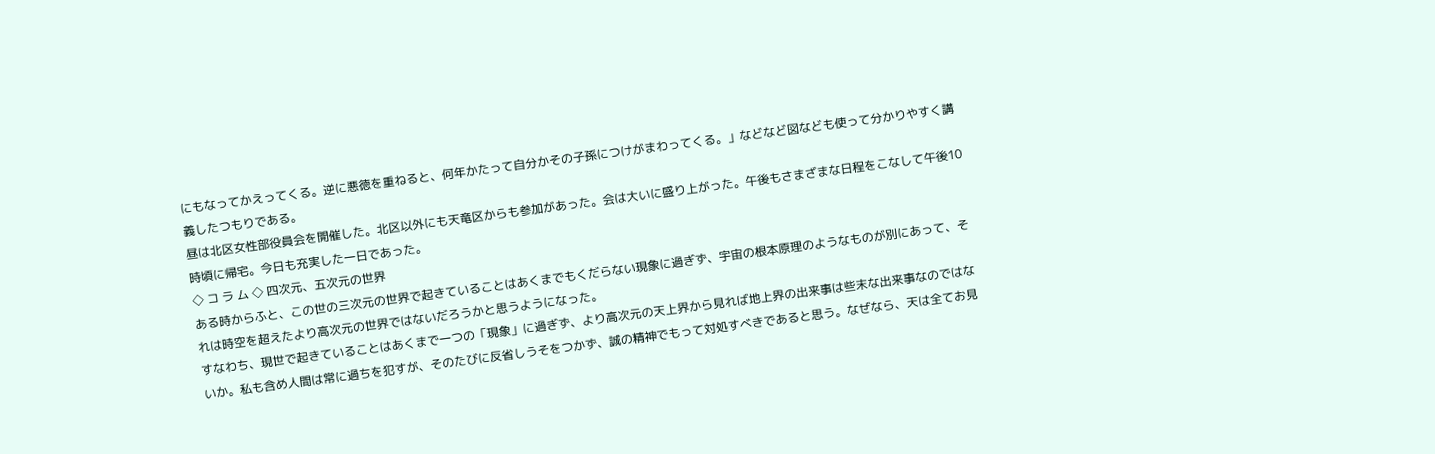にもなってかえってくる。逆に悪徳を重ねると、何年かたって自分かその子孫につけがまわってくる。」などなど図なども使って分かりやすく講義したつもりである。
昼は北区女性部役員会を開催した。北区以外にも天竜区からも参加があった。会は大いに盛り上がった。午後もさまざまな日程をこなして午後10時頃に帰宅。今日も充実した一日であった。
◇ コ ラ ム ◇ 四次元、五次元の世界
ある時からふと、この世の三次元の世界で起きていることはあくまでもくだらない現象に過ぎず、宇宙の根本原理のようなものが別にあって、それは時空を超えたより高次元の世界ではないだろうかと思うようになった。
すなわち、現世で起きていることはあくまで一つの「現象」に過ぎず、より高次元の天上界から見れば地上界の出来事は些末な出来事なのではないか。私も含め人間は常に過ちを犯すが、そのたびに反省しうそをつかず、誠の精神でもって対処すべきであると思う。なぜなら、天は全てお見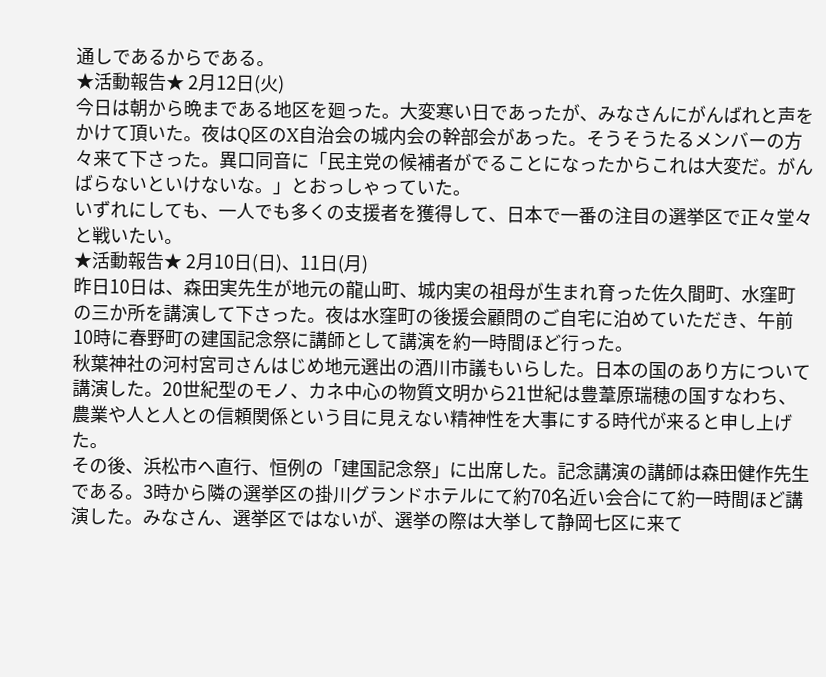通しであるからである。
★活動報告★ 2月12日(火)
今日は朝から晩まである地区を廻った。大変寒い日であったが、みなさんにがんばれと声をかけて頂いた。夜はQ区のX自治会の城内会の幹部会があった。そうそうたるメンバーの方々来て下さった。異口同音に「民主党の候補者がでることになったからこれは大変だ。がんばらないといけないな。」とおっしゃっていた。
いずれにしても、一人でも多くの支援者を獲得して、日本で一番の注目の選挙区で正々堂々と戦いたい。
★活動報告★ 2月10日(日)、11日(月)
昨日10日は、森田実先生が地元の龍山町、城内実の祖母が生まれ育った佐久間町、水窪町の三か所を講演して下さった。夜は水窪町の後援会顧問のご自宅に泊めていただき、午前10時に春野町の建国記念祭に講師として講演を約一時間ほど行った。
秋葉神社の河村宮司さんはじめ地元選出の酒川市議もいらした。日本の国のあり方について講演した。20世紀型のモノ、カネ中心の物質文明から21世紀は豊葦原瑞穂の国すなわち、農業や人と人との信頼関係という目に見えない精神性を大事にする時代が来ると申し上げた。
その後、浜松市へ直行、恒例の「建国記念祭」に出席した。記念講演の講師は森田健作先生である。3時から隣の選挙区の掛川グランドホテルにて約70名近い会合にて約一時間ほど講演した。みなさん、選挙区ではないが、選挙の際は大挙して静岡七区に来て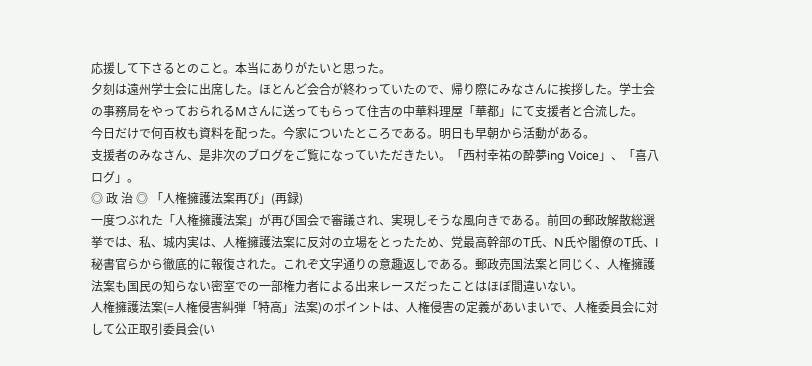応援して下さるとのこと。本当にありがたいと思った。
夕刻は遠州学士会に出席した。ほとんど会合が終わっていたので、帰り際にみなさんに挨拶した。学士会の事務局をやっておられるMさんに送ってもらって住吉の中華料理屋「華都」にて支援者と合流した。
今日だけで何百枚も資料を配った。今家についたところである。明日も早朝から活動がある。
支援者のみなさん、是非次のブログをご覧になっていただきたい。「西村幸祐の酔夢ing Voice」、「喜八ログ」。
◎ 政 治 ◎ 「人権擁護法案再び」(再録)
一度つぶれた「人権擁護法案」が再び国会で審議され、実現しそうな風向きである。前回の郵政解散総選挙では、私、城内実は、人権擁護法案に反対の立場をとったため、党最高幹部のT氏、N氏や閣僚のT氏、I秘書官らから徹底的に報復された。これぞ文字通りの意趣返しである。郵政売国法案と同じく、人権擁護法案も国民の知らない密室での一部権力者による出来レースだったことはほぼ間違いない。
人権擁護法案(=人権侵害糾弾「特高」法案)のポイントは、人権侵害の定義があいまいで、人権委員会に対して公正取引委員会(い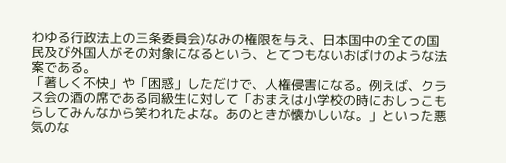わゆる行政法上の三条委員会)なみの権限を与え、日本国中の全ての国民及び外国人がその対象になるという、とてつもないおばけのような法案である。
「著しく不快」や「困惑」しただけで、人権侵害になる。例えば、クラス会の酒の席である同級生に対して「おまえは小学校の時におしっこもらしてみんなから笑われたよな。あのときが懐かしいな。」といった悪気のな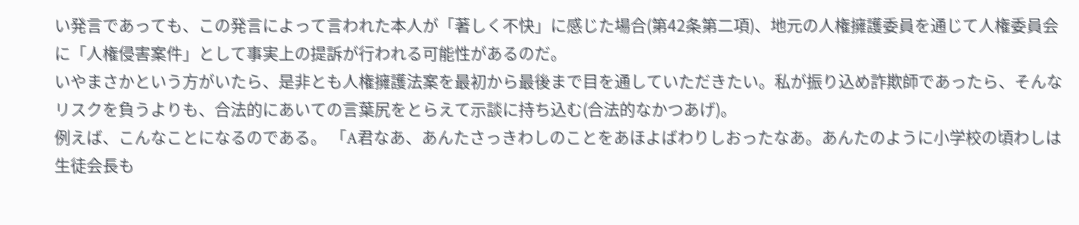い発言であっても、この発言によって言われた本人が「著しく不快」に感じた場合(第42条第二項)、地元の人権擁護委員を通じて人権委員会に「人権侵害案件」として事実上の提訴が行われる可能性があるのだ。
いやまさかという方がいたら、是非とも人権擁護法案を最初から最後まで目を通していただきたい。私が振り込め詐欺師であったら、そんなリスクを負うよりも、合法的にあいての言葉尻をとらえて示談に持ち込む(合法的なかつあげ)。
例えば、こんなことになるのである。 「A君なあ、あんたさっきわしのことをあほよばわりしおったなあ。あんたのように小学校の頃わしは生徒会長も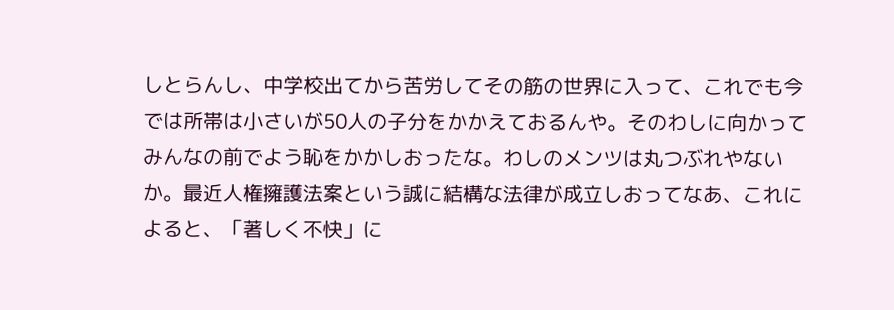しとらんし、中学校出てから苦労してその筋の世界に入って、これでも今では所帯は小さいが50人の子分をかかえておるんや。そのわしに向かってみんなの前でよう恥をかかしおったな。わしのメンツは丸つぶれやないか。最近人権擁護法案という誠に結構な法律が成立しおってなあ、これによると、「著しく不快」に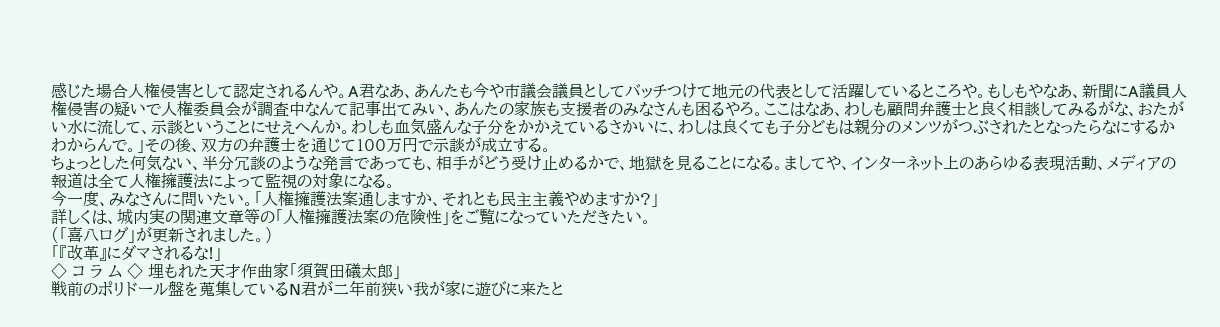感じた場合人権侵害として認定されるんや。A君なあ、あんたも今や市議会議員としてバッチつけて地元の代表として活躍しているところや。もしもやなあ、新聞にA議員人権侵害の疑いで人権委員会が調査中なんて記事出てみい、あんたの家族も支援者のみなさんも困るやろ。ここはなあ、わしも顧問弁護士と良く相談してみるがな、おたがい水に流して、示談ということにせえへんか。わしも血気盛んな子分をかかえているさかいに、わしは良くても子分どもは親分のメンツがつぶされたとなったらなにするかわからんで。」その後、双方の弁護士を通じて100万円で示談が成立する。
ちょっとした何気ない、半分冗談のような発言であっても、相手がどう受け止めるかで、地獄を見ることになる。ましてや、インターネット上のあらゆる表現活動、メディアの報道は全て人権擁護法によって監視の対象になる。
今一度、みなさんに問いたい。「人権擁護法案通しますか、それとも民主主義やめますか?」
詳しくは、城内実の関連文章等の「人権擁護法案の危険性」をご覧になっていただきたい。
(「喜八ログ」が更新されました。)
「『改革』にダマされるな!」
◇ コ ラ ム ◇ 埋もれた天才作曲家「須賀田礒太郎」
戦前のポリドール盤を蒐集しているN君が二年前狭い我が家に遊びに来たと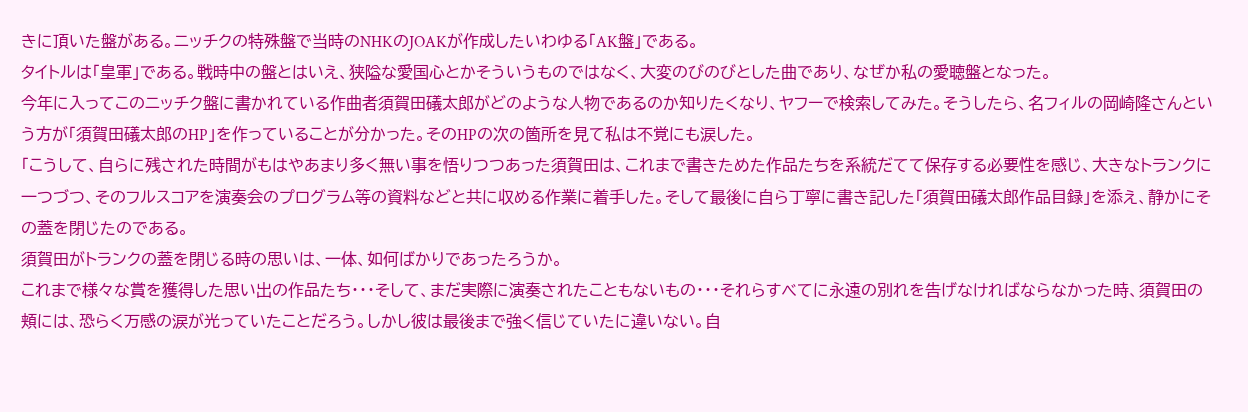きに頂いた盤がある。ニッチクの特殊盤で当時のNHKのJOAKが作成したいわゆる「AK盤」である。
タイトルは「皇軍」である。戦時中の盤とはいえ、狭隘な愛国心とかそういうものではなく、大変のびのびとした曲であり、なぜか私の愛聴盤となった。
今年に入ってこのニッチク盤に書かれている作曲者須賀田礒太郎がどのような人物であるのか知りたくなり、ヤフーで検索してみた。そうしたら、名フィルの岡崎隆さんという方が「須賀田礒太郎のHP」を作っていることが分かった。そのHPの次の箇所を見て私は不覚にも涙した。
「こうして、自らに残された時間がもはやあまり多く無い事を悟りつつあった須賀田は、これまで書きためた作品たちを系統だてて保存する必要性を感じ、大きなトランクに一つづつ、そのフルスコアを演奏会のプログラム等の資料などと共に収める作業に着手した。そして最後に自ら丁寧に書き記した「須賀田礒太郎作品目録」を添え、静かにその蓋を閉じたのである。
須賀田がトランクの蓋を閉じる時の思いは、一体、如何ばかりであったろうか。
これまで様々な賞を獲得した思い出の作品たち・・・そして、まだ実際に演奏されたこともないもの・・・それらすべてに永遠の別れを告げなければならなかった時、須賀田の頬には、恐らく万感の涙が光っていたことだろう。しかし彼は最後まで強く信じていたに違いない。自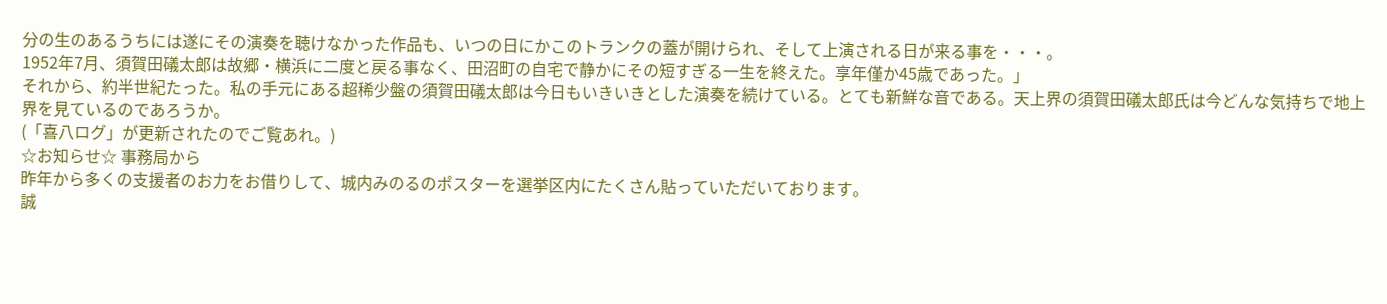分の生のあるうちには遂にその演奏を聴けなかった作品も、いつの日にかこのトランクの蓋が開けられ、そして上演される日が来る事を・・・。
1952年7月、須賀田礒太郎は故郷・横浜に二度と戻る事なく、田沼町の自宅で静かにその短すぎる一生を終えた。享年僅か45歳であった。」
それから、約半世紀たった。私の手元にある超稀少盤の須賀田礒太郎は今日もいきいきとした演奏を続けている。とても新鮮な音である。天上界の須賀田礒太郎氏は今どんな気持ちで地上界を見ているのであろうか。
(「喜八ログ」が更新されたのでご覧あれ。)
☆お知らせ☆ 事務局から
昨年から多くの支援者のお力をお借りして、城内みのるのポスターを選挙区内にたくさん貼っていただいております。
誠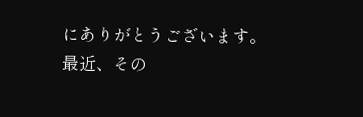にありがとうございます。
最近、その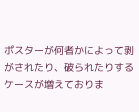ポスターが何者かによって剥がされたり、破られたりするケースが増えておりま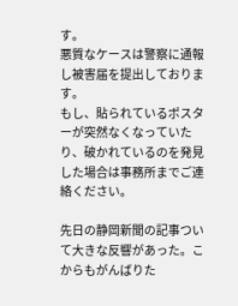す。
悪質なケースは警察に通報し被害届を提出しております。
もし、貼られているポスターが突然なくなっていたり、破かれているのを発見した場合は事務所までご連絡ください。

先日の静岡新聞の記事ついて大きな反響があった。こからもがんばりた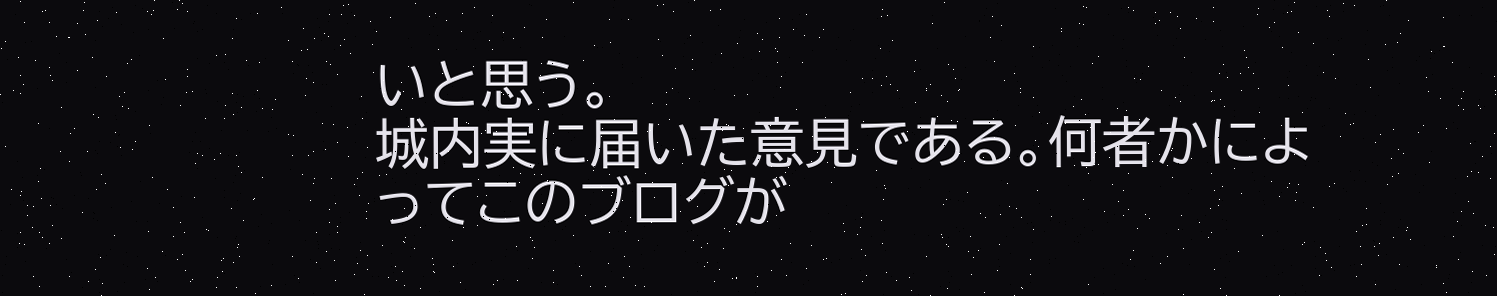いと思う。
城内実に届いた意見である。何者かによってこのブログが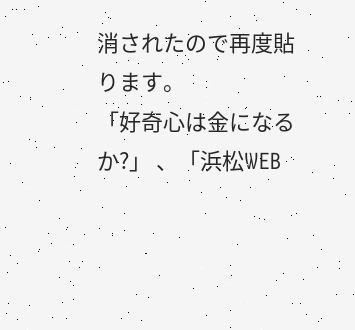消されたので再度貼ります。
「好奇心は金になるか?」 、「浜松WEB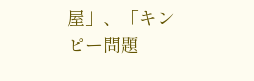屋」、「キンピー問題